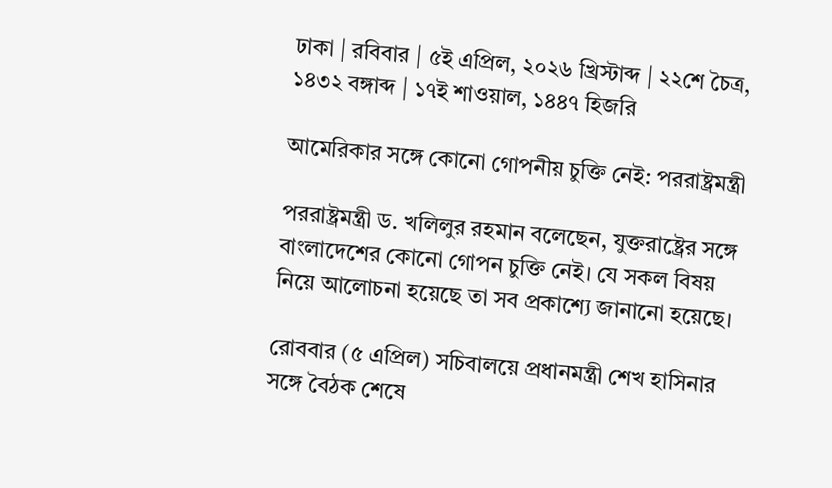ঢাকা | রবিবার | ৫ই এপ্রিল, ২০২৬ খ্রিস্টাব্দ | ২২শে চৈত্র, ১৪৩২ বঙ্গাব্দ | ১৭ই শাওয়াল, ১৪৪৭ হিজরি

আমেরিকার সঙ্গে কোনো গোপনীয় চুক্তি নেই: পররাষ্ট্রমন্ত্রী

পররাষ্ট্রমন্ত্রী ড. খলিলুর রহমান বলেছেন, যুক্তরাষ্ট্রের সঙ্গে বাংলাদেশের কোনো গোপন চুক্তি নেই। যে সকল বিষয় নিয়ে আলোচনা হয়েছে তা সব প্রকাশ্যে জানানো হয়েছে।

রোববার (৫ এপ্রিল) সচিবালয়ে প্রধানমন্ত্রী শেখ হাসিনার সঙ্গে বৈঠক শেষে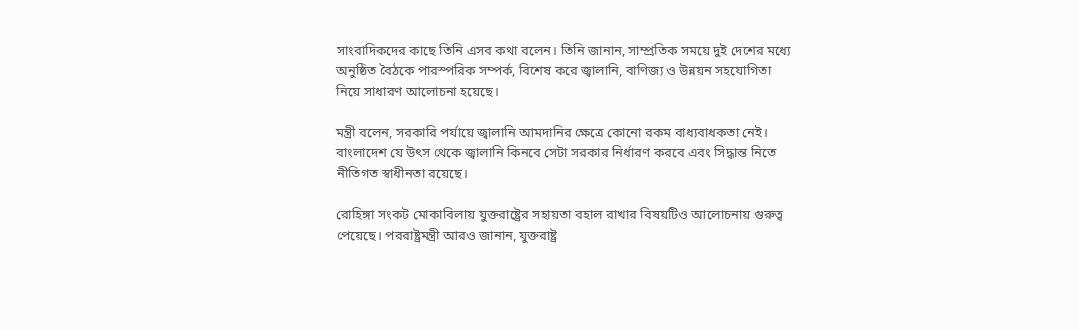সাংবাদিকদের কাছে তিনি এসব কথা বলেন। তিনি জানান, সাম্প্রতিক সময়ে দুই দেশের মধ্যে অনুষ্ঠিত বৈঠকে পারস্পরিক সম্পর্ক, বিশেষ করে জ্বালানি, বাণিজ্য ও উন্নয়ন সহযোগিতা নিয়ে সাধারণ আলোচনা হয়েছে।

মন্ত্রী বলেন, সরকারি পর্যায়ে জ্বালানি আমদানির ক্ষেত্রে কোনো রকম বাধ্যবাধকতা নেই। বাংলাদেশ যে উৎস থেকে জ্বালানি কিনবে সেটা সরকার নির্ধারণ করবে এবং সিদ্ধান্ত নিতে নীতিগত স্বাধীনতা রয়েছে।

রোহিঙ্গা সংকট মোকাবিলায় যুক্তরাষ্ট্রের সহায়তা বহাল রাখার বিষয়টিও আলোচনায় গুরুত্ব পেয়েছে। পররাষ্ট্রমন্ত্রী আরও জানান, যুক্তরাষ্ট্র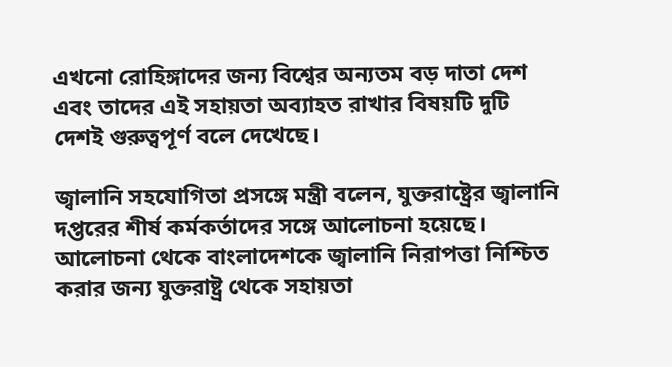এখনো রোহিঙ্গাদের জন্য বিশ্বের অন্যতম বড় দাতা দেশ এবং তাদের এই সহায়তা অব্যাহত রাখার বিষয়টি দুটি দেশই গুরুত্বপূর্ণ বলে দেখেছে।

জ্বালানি সহযোগিতা প্রসঙ্গে মন্ত্রী বলেন, যুক্তরাষ্ট্রের জ্বালানি দপ্তরের শীর্ষ কর্মকর্তাদের সঙ্গে আলোচনা হয়েছে। আলোচনা থেকে বাংলাদেশকে জ্বালানি নিরাপত্তা নিশ্চিত করার জন্য যুক্তরাষ্ট্র থেকে সহায়তা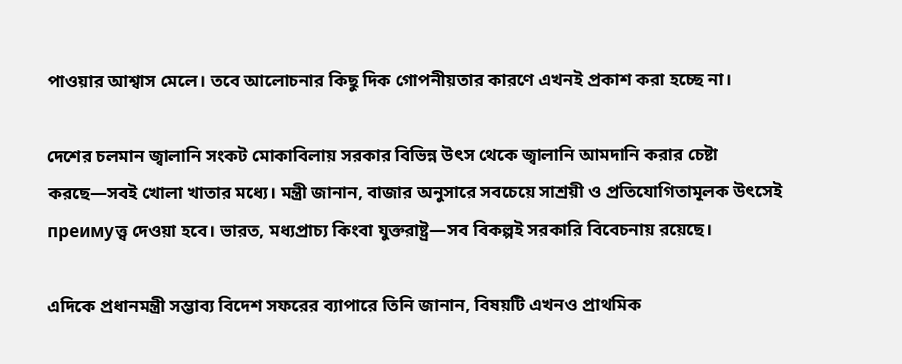পাওয়ার আশ্বাস মেলে। তবে আলোচনার কিছু দিক গোপনীয়তার কারণে এখনই প্রকাশ করা হচ্ছে না।

দেশের চলমান জ্বালানি সংকট মোকাবিলায় সরকার বিভিন্ন উৎস থেকে জ্বালানি আমদানি করার চেষ্টা করছে—সবই খোলা খাতার মধ্যে। মন্ত্রী জানান, বাজার অনুসারে সবচেয়ে সাশ্রয়ী ও প্রতিযোগিতামূলক উৎসেই преимуত্ত্ব দেওয়া হবে। ভারত, মধ্যপ্রাচ্য কিংবা যুক্তরাষ্ট্র—সব বিকল্পই সরকারি বিবেচনায় রয়েছে।

এদিকে প্রধানমন্ত্রী সম্ভাব্য বিদেশ সফরের ব্যাপারে তিনি জানান, বিষয়টি এখনও প্রাথমিক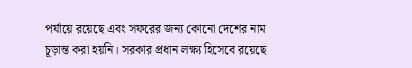পর্যায়ে রয়েছে এবং সফরের জন্য কোনো দেশের নাম চূড়ান্ত করা হয়নি। সরকার প্রধান লক্ষ্য হিসেবে রয়েছে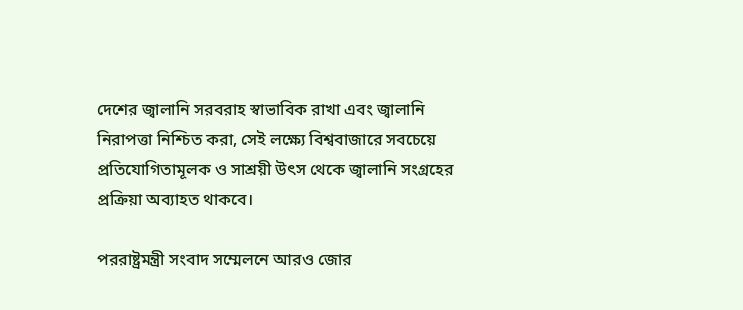দেশের জ্বালানি সরবরাহ স্বাভাবিক রাখা এবং জ্বালানি নিরাপত্তা নিশ্চিত করা, সেই লক্ষ্যে বিশ্ববাজারে সবচেয়ে প্রতিযোগিতামূলক ও সাশ্রয়ী উৎস থেকে জ্বালানি সংগ্রহের প্রক্রিয়া অব্যাহত থাকবে।

পররাষ্ট্রমন্ত্রী সংবাদ সম্মেলনে আরও জোর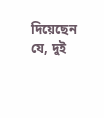দিয়েছেন যে, দুই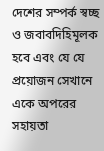দেশের সম্পর্ক স্বচ্ছ ও জবাবদিহিমূলক হবে এবং যে যে প্রয়োজন সেখানে একে অপরের সহায়তা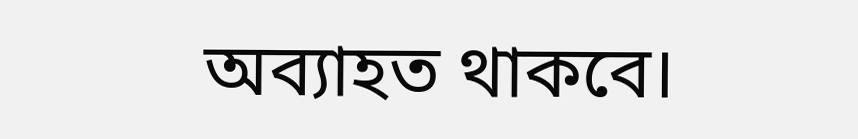অব্যাহত থাকবে।